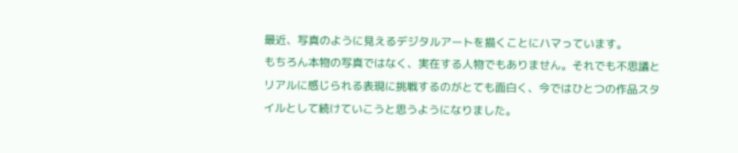最近、写真のように見えるデジタルアートを描くことにハマっています。
もちろん本物の写真ではなく、実在する人物でもありません。それでも不思議とリアルに感じられる表現に挑戦するのがとても面白く、今ではひとつの作品スタイルとして続けていこうと思うようになりました。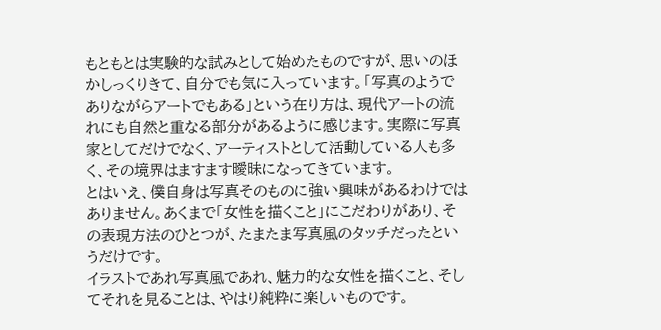もともとは実験的な試みとして始めたものですが、思いのほかしっくりきて、自分でも気に入っています。「写真のようでありながらアートでもある」という在り方は、現代アートの流れにも自然と重なる部分があるように感じます。実際に写真家としてだけでなく、アーティストとして活動している人も多く、その境界はますます曖昧になってきています。
とはいえ、僕自身は写真そのものに強い興味があるわけではありません。あくまで「女性を描くこと」にこだわりがあり、その表現方法のひとつが、たまたま写真風のタッチだったというだけです。
イラストであれ写真風であれ、魅力的な女性を描くこと、そしてそれを見ることは、やはり純粋に楽しいものです。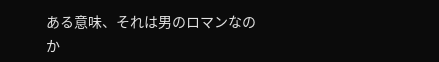ある意味、それは男のロマンなのか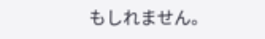もしれません。